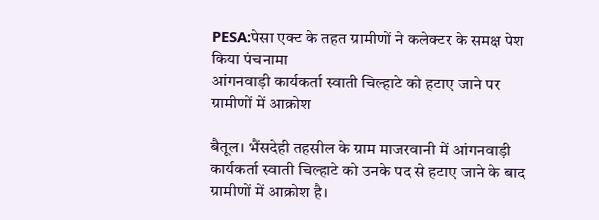PESA:पेसा एक्ट के तहत ग्रामीणों ने कलेक्टर के समक्ष पेश किया पंचनामा
आंगनवाड़ी कार्यकर्ता स्वाती चिल्हाटे को हटाए जाने पर ग्रामीणों में आक्रोश

बैतूल। भैंसदेही तहसील के ग्राम माजरवानी में आंगनवाड़ी कार्यकर्ता स्वाती चिल्हाटे को उनके पद से हटाए जाने के बाद ग्रामीणों में आक्रोश है।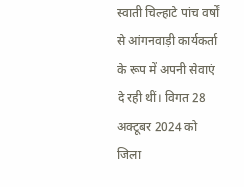स्वाती चिल्हाटे पांच वर्षों से आंगनवाड़ी कार्यकर्ता के रूप में अपनी सेवाएं दे रही थीं। विगत 28 अक्टूबर 2024 को जिला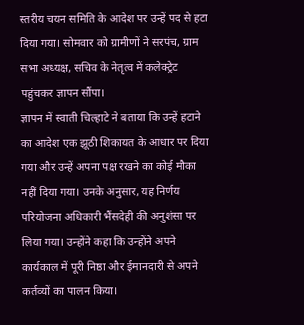स्तरीय चयन समिति के आदेश पर उन्हें पद से हटा दिया गया। सोमवार को ग्रामीणों ने सरपंच, ग्राम सभा अध्यक्ष, सचिव के नेतृत्व में कलेक्ट्रेट पहुंचकर ज्ञापन सौंपा।
ज्ञापन में स्वाती चिल्हाटे ने बताया कि उन्हें हटाने का आदेश एक झूठी शिकायत के आधार पर दिया गया और उन्हें अपना पक्ष रखने का कोई मौका नहीं दिया गया। उनके अनुसार, यह निर्णय परियोजना अधिकारी भैंसदेही की अनुशंसा पर लिया गया। उन्होंने कहा कि उन्होंने अपने कार्यकाल में पूरी निष्ठा और ईमानदारी से अपने कर्तव्यों का पालन किया।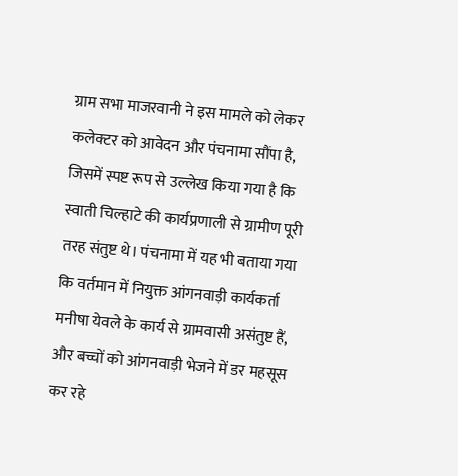ग्राम सभा माजरवानी ने इस मामले को लेकर कलेक्टर को आवेदन और पंचनामा सौंपा है, जिसमें स्पष्ट रूप से उल्लेख किया गया है कि स्वाती चिल्हाटे की कार्यप्रणाली से ग्रामीण पूरी तरह संतुष्ट थे। पंचनामा में यह भी बताया गया कि वर्तमान में नियुक्त आंगनवाड़ी कार्यकर्ता मनीषा येवले के कार्य से ग्रामवासी असंतुष्ट हैं, और बच्चों को आंगनवाड़ी भेजने में डर महसूस कर रहे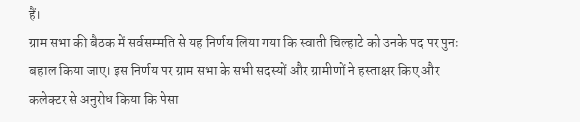हैं।
ग्राम सभा की बैठक में सर्वसम्मति से यह निर्णय लिया गया कि स्वाती चिल्हाटे को उनके पद पर पुनः बहाल किया जाए। इस निर्णय पर ग्राम सभा के सभी सदस्यों और ग्रामीणों ने हस्ताक्षर किए और कलेक्टर से अनुरोध किया कि पेसा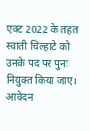एक्ट 2022 के तहत स्वाती चिल्हाटे को उनके पद पर पुनः नियुक्त किया जाए। आवेदन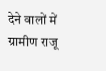देने वालों में ग्रामीण राजू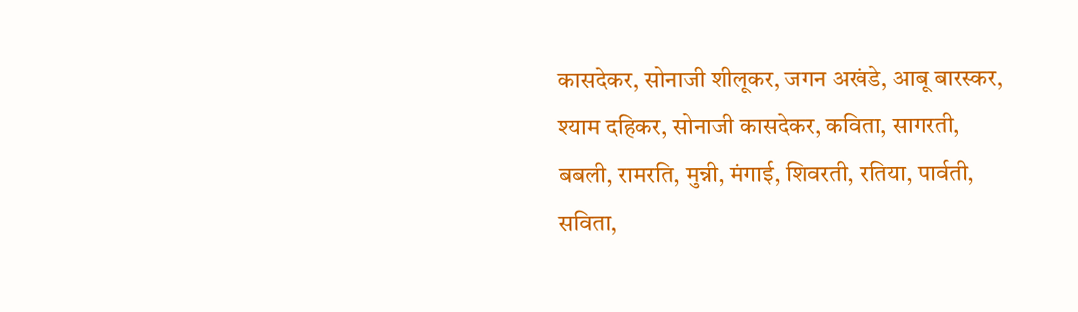कासदेकर, सोनाजी शीलूकर, जगन अखंडे, आबू बारस्कर, श्याम दहिकर, सोनाजी कासदेकर, कविता, सागरती, बबली, रामरति, मुन्नी, मंगाई, शिवरती, रतिया, पार्वती, सविता,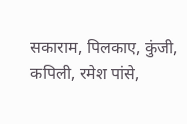सकाराम, पिलकाए, कुंजी, कपिली, रमेश पांसे,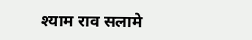श्याम राव सलामे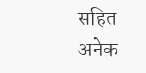सहित अनेक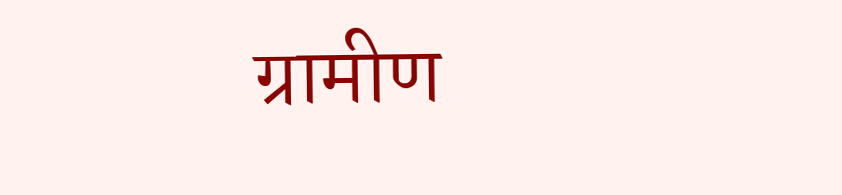ग्रामीण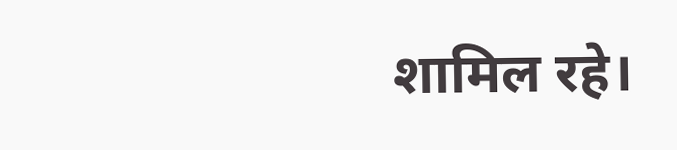शामिल रहे।